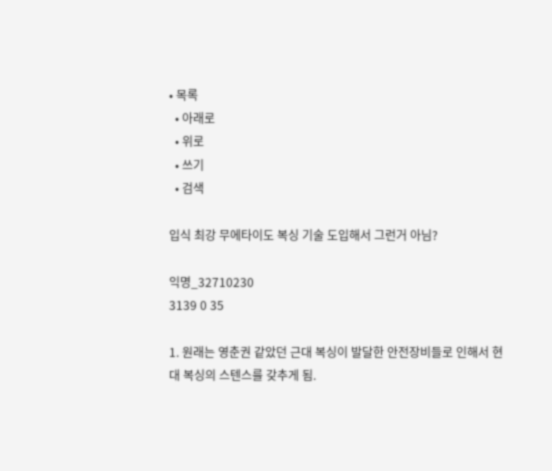• 목록
  • 아래로
  • 위로
  • 쓰기
  • 검색

입식 최강 무에타이도 복싱 기술 도입해서 그런거 아님?

익명_32710230
3139 0 35

1. 원래는 영춘권 같았던 근대 복싱이 발달한 안전장비들로 인해서 현대 복싱의 스텐스를 갖추게 됨.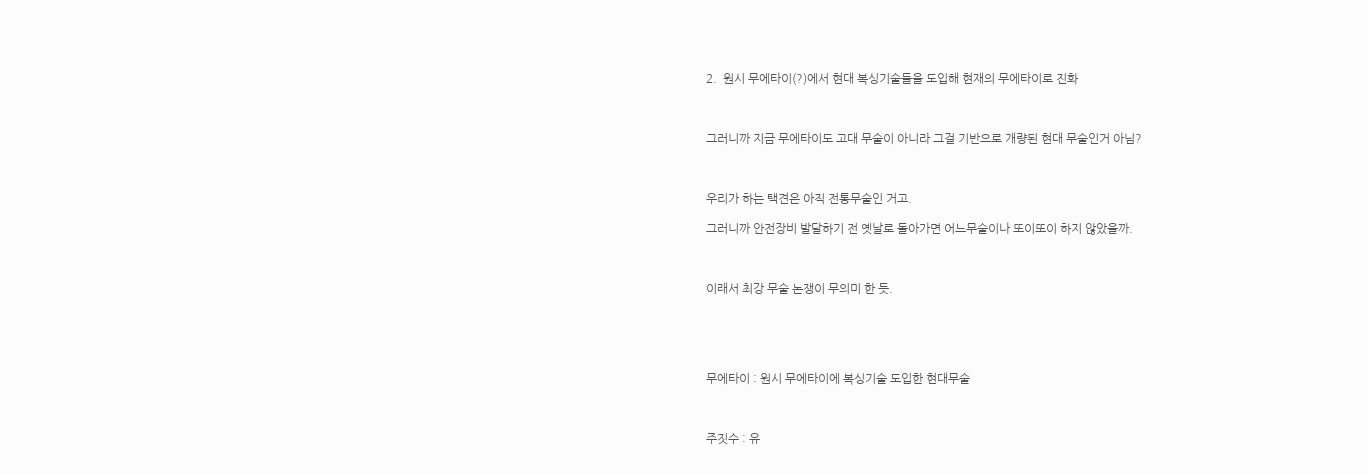2.  원시 무에타이(?)에서 현대 복싱기술들을 도입해 현재의 무에타이로 진화



그러니까 지금 무에타이도 고대 무술이 아니라 그걸 기반으로 개량된 현대 무술인거 아님?



우리가 하는 택견은 아직 전통무술인 거고.

그러니까 안전장비 발달하기 전 옛날로 돌아가면 어느무술이나 또이또이 하지 않았을까.



이래서 최강 무술 논쟁이 무의미 한 듯.





무에타이 : 원시 무에타이에 복싱기술 도입한 현대무술



주짓수 : 유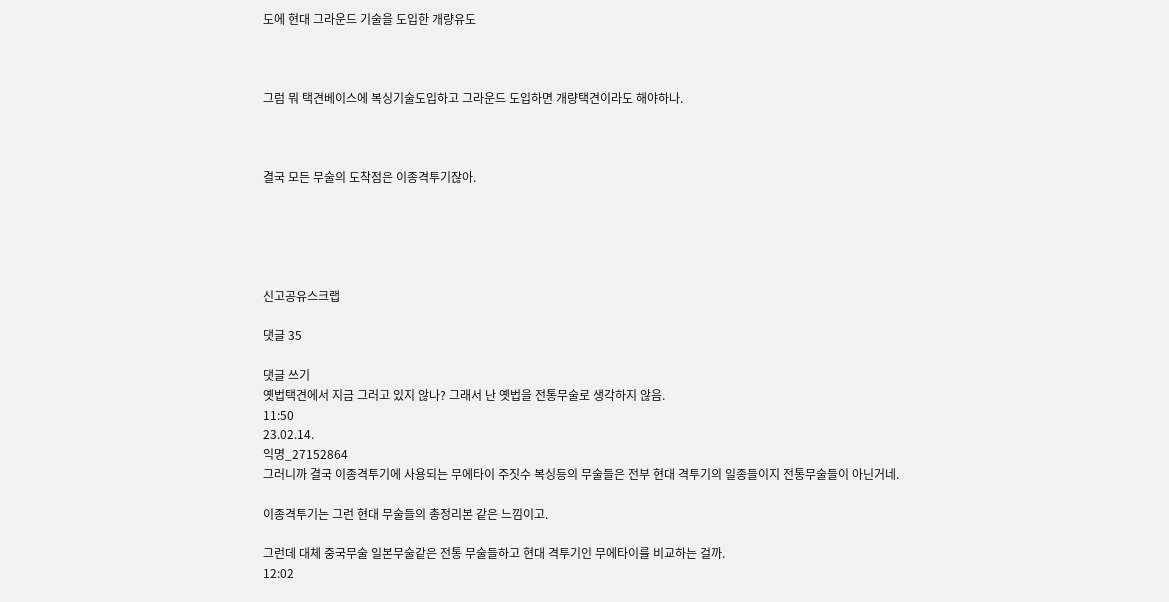도에 현대 그라운드 기술을 도입한 개량유도



그럼 뭐 택견베이스에 복싱기술도입하고 그라운드 도입하면 개량택견이라도 해야하나.



결국 모든 무술의 도착점은 이종격투기잖아.





신고공유스크랩

댓글 35

댓글 쓰기
옛법택견에서 지금 그러고 있지 않나? 그래서 난 옛법을 전통무술로 생각하지 않음.
11:50
23.02.14.
익명_27152864
그러니까 결국 이종격투기에 사용되는 무에타이 주짓수 복싱등의 무술들은 전부 현대 격투기의 일종들이지 전통무술들이 아닌거네.

이종격투기는 그런 현대 무술들의 총정리본 같은 느낌이고.

그런데 대체 중국무술 일본무술같은 전통 무술들하고 현대 격투기인 무에타이를 비교하는 걸까.
12:02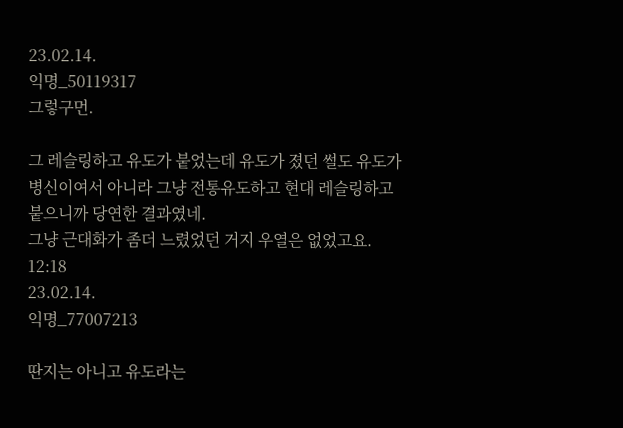23.02.14.
익명_50119317
그렇구먼.

그 레슬링하고 유도가 붙었는데 유도가 졌던 썰도 유도가 병신이여서 아니라 그냥 전통유도하고 현대 레슬링하고 붙으니까 당연한 결과였네.
그냥 근대화가 좀더 느렸었던 거지 우열은 없었고요.
12:18
23.02.14.
익명_77007213

딴지는 아니고 유도라는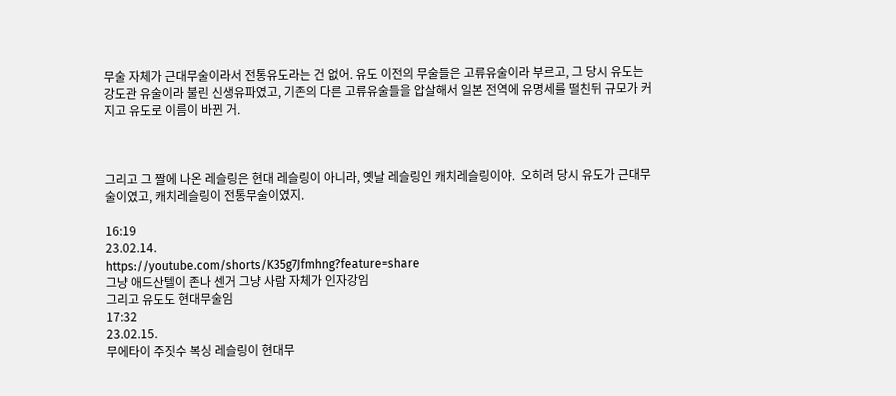무술 자체가 근대무술이라서 전통유도라는 건 없어. 유도 이전의 무술들은 고류유술이라 부르고, 그 당시 유도는 강도관 유술이라 불린 신생유파였고, 기존의 다른 고류유술들을 압살해서 일본 전역에 유명세를 떨친뒤 규모가 커지고 유도로 이름이 바뀐 거.



그리고 그 짤에 나온 레슬링은 현대 레슬링이 아니라, 옛날 레슬링인 캐치레슬링이야.  오히려 당시 유도가 근대무술이였고, 캐치레슬링이 전통무술이였지.

16:19
23.02.14.
https://youtube.com/shorts/K35g7Jfmhng?feature=share
그냥 애드산텔이 존나 센거 그냥 사람 자체가 인자강임
그리고 유도도 현대무술임
17:32
23.02.15.
무에타이 주짓수 복싱 레슬링이 현대무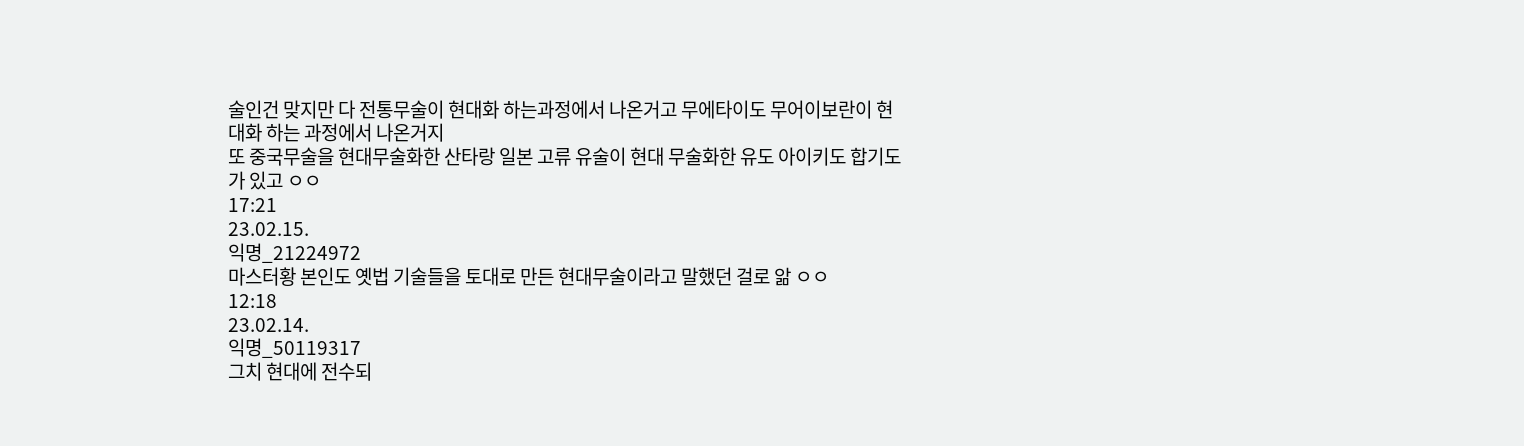술인건 맞지만 다 전통무술이 현대화 하는과정에서 나온거고 무에타이도 무어이보란이 현대화 하는 과정에서 나온거지
또 중국무술을 현대무술화한 산타랑 일본 고류 유술이 현대 무술화한 유도 아이키도 합기도가 있고 ㅇㅇ
17:21
23.02.15.
익명_21224972
마스터황 본인도 옛법 기술들을 토대로 만든 현대무술이라고 말했던 걸로 앎 ㅇㅇ
12:18
23.02.14.
익명_50119317
그치 현대에 전수되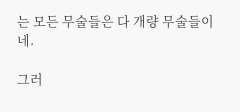는 모든 무술들은 다 개량 무술들이네.

그러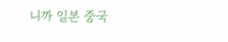니까 일본 중국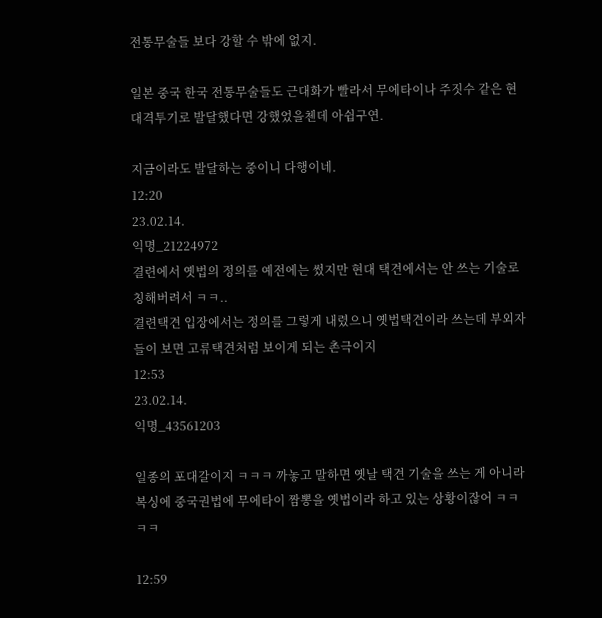전통무술들 보다 강할 수 밖에 없지.

일본 중국 한국 전통무술들도 근대화가 빨라서 무에타이나 주짓수 같은 현대격투기로 발달했다면 강했었을첸데 아쉽구연.

지금이라도 발달하는 중이니 다행이네.
12:20
23.02.14.
익명_21224972
결련에서 옛법의 정의를 예전에는 썼지만 현대 택견에서는 안 쓰는 기술로 칭해버려서 ㅋㅋ..
결련택견 입장에서는 정의를 그렇게 내렸으니 옛법택견이라 쓰는데 부외자들이 보면 고류택견처럼 보이게 되는 촌극이지
12:53
23.02.14.
익명_43561203

일종의 포대갈이지 ㅋㅋㅋ 까놓고 말하면 옛날 택견 기술을 쓰는 게 아니라 복싱에 중국권법에 무에타이 짬뽕을 옛법이라 하고 있는 상황이잖어 ㅋㅋㅋㅋ

12:59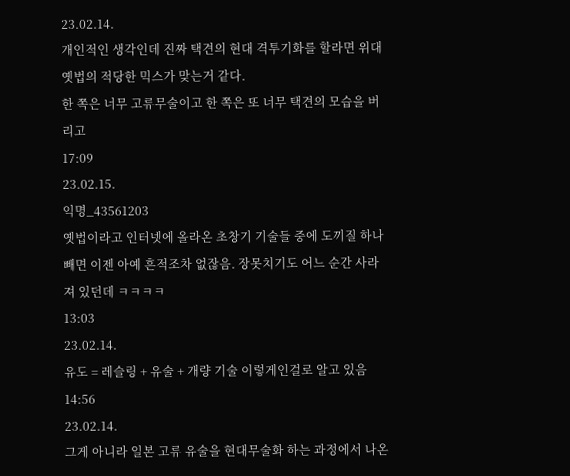23.02.14.
개인적인 생각인데 진짜 택견의 현대 격투기화를 할라면 위대 옛법의 적당한 믹스가 맞는거 같다.
한 쪽은 너무 고류무술이고 한 쪽은 또 너무 택견의 모습을 버리고
17:09
23.02.15.
익명_43561203
옛법이라고 인터넷에 올라온 초창기 기술들 중에 도끼질 하나 빼면 이젠 아예 흔적조차 없잖음. 장못치기도 어느 순간 사라져 있던데 ㅋㅋㅋㅋ
13:03
23.02.14.
유도 = 레슬링 + 유술 + 개량 기술 이렇게인걸로 알고 있음
14:56
23.02.14.
그게 아니라 일본 고류 유술을 현대무술화 하는 과정에서 나온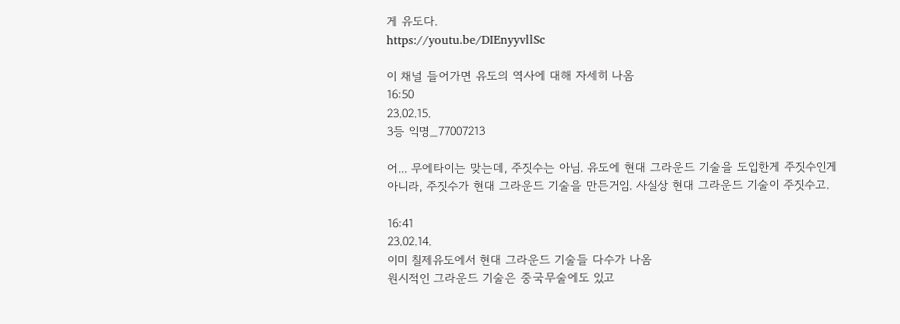게 유도다.
https://youtu.be/DIEnyyvllSc

이 채널 들어가면 유도의 역사에 대해 자세히 나옴
16:50
23.02.15.
3등 익명_77007213

어... 무에타이는 맞는데, 주짓수는 아님. 유도에 현대 그라운드 기술을 도입한게 주짓수인게 아니라, 주짓수가 현대 그라운드 기술을 만든거임. 사실상 현대 그라운드 기술이 주짓수고.

16:41
23.02.14.
이미 칠제유도에서 현대 그라운드 기술들 다수가 나옴
원시적인 그라운드 기술은 중국무술에도 있고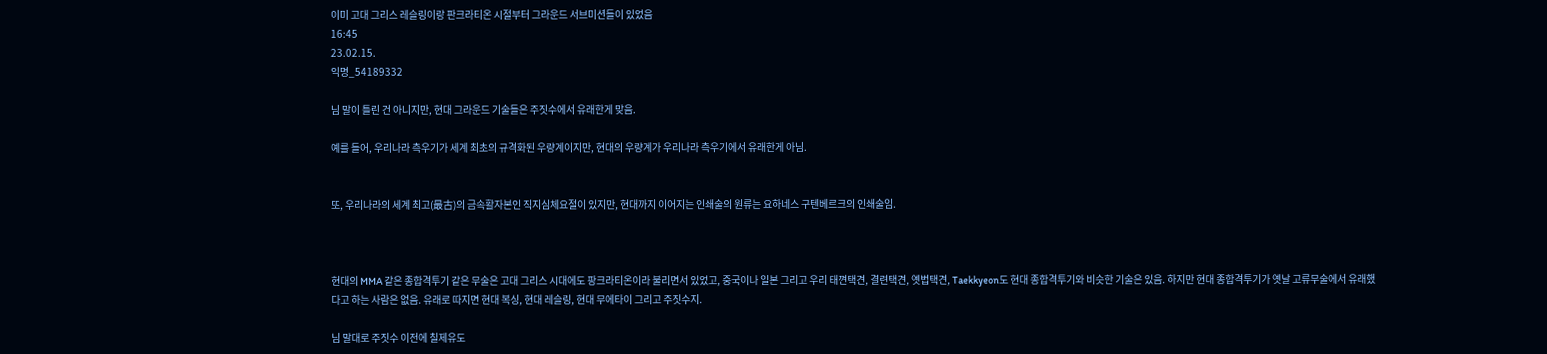이미 고대 그리스 레슬링이랑 판크라티온 시절부터 그라운드 서브미션들이 있었음
16:45
23.02.15.
익명_54189332

님 말이 틀린 건 아니지만, 현대 그라운드 기술들은 주짓수에서 유래한게 맞음.

예를 들어, 우리나라 측우기가 세계 최초의 규격화된 우량계이지만, 현대의 우량계가 우리나라 측우기에서 유래한게 아님.


또, 우리나라의 세계 최고(最古)의 금속활자본인 직지심체요절이 있지만, 현대까지 이어지는 인쇄술의 원류는 요하네스 구텐베르크의 인쇄술임.



현대의 MMA 같은 종합격투기 같은 무술은 고대 그리스 시대에도 팡크라티온이라 불리면서 있었고, 중국이나 일본 그리고 우리 태껸택견, 결련택견, 옛법택견, Taekkyeon도 현대 종합격투기와 비슷한 기술은 있음. 하지만 현대 종합격투기가 옛날 고류무술에서 유래했다고 하는 사람은 없음. 유래로 따지면 현대 복싱, 현대 레슬링, 현대 무에타이 그리고 주짓수지.

님 말대로 주짓수 이전에 칠제유도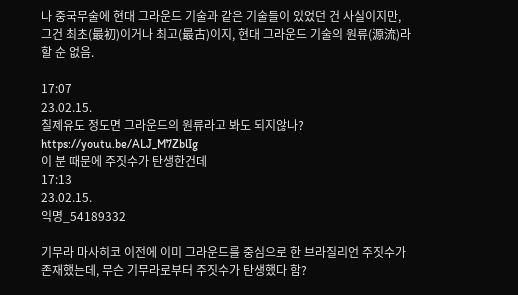나 중국무술에 현대 그라운드 기술과 같은 기술들이 있었던 건 사실이지만, 그건 최초(最初)이거나 최고(最古)이지, 현대 그라운드 기술의 원류(源流)라 할 순 없음.

17:07
23.02.15.
칠제유도 정도면 그라운드의 원류라고 봐도 되지않나?
https://youtu.be/ALJ_M7ZblIg
이 분 때문에 주짓수가 탄생한건데
17:13
23.02.15.
익명_54189332

기무라 마사히코 이전에 이미 그라운드를 중심으로 한 브라질리언 주짓수가 존재했는데, 무슨 기무라로부터 주짓수가 탄생했다 함?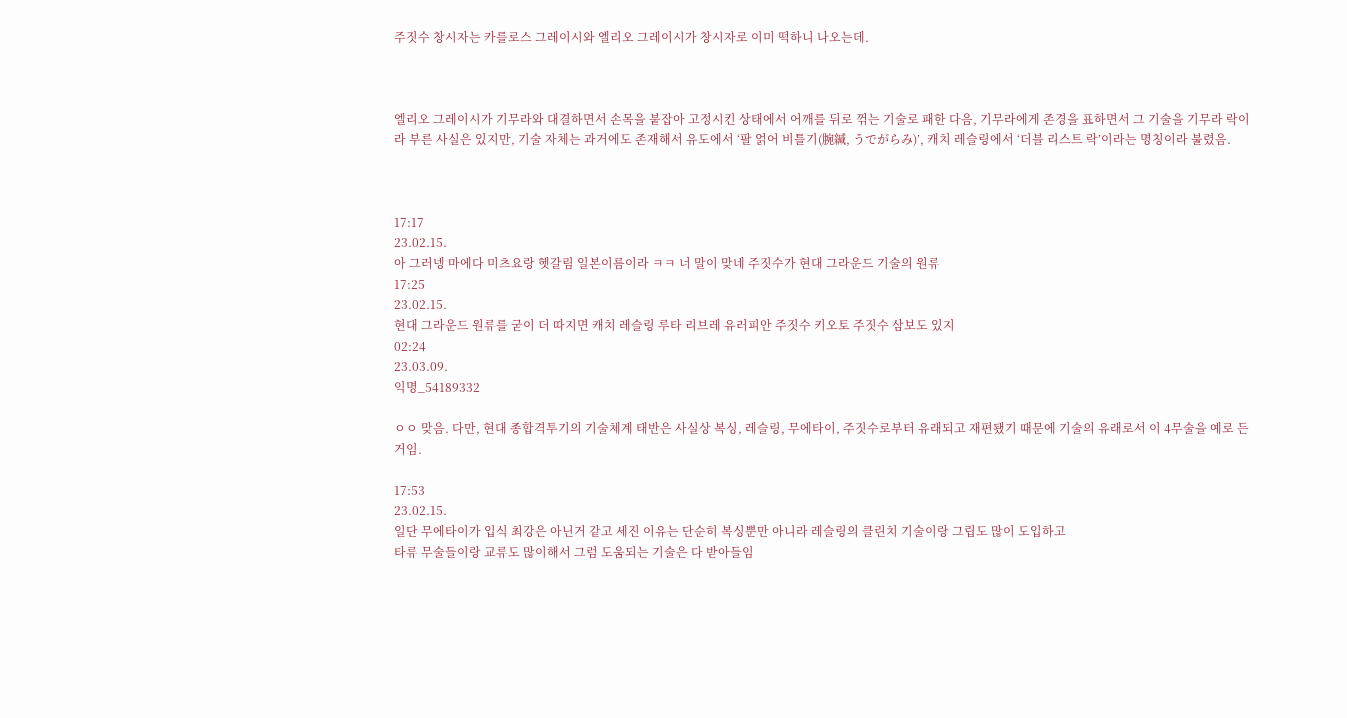주짓수 창시자는 카를로스 그레이시와 엘리오 그레이시가 창시자로 이미 떡하니 나오는데.



엘리오 그레이시가 기무라와 대결하면서 손목을 붙잡아 고정시킨 상태에서 어깨를 뒤로 꺾는 기술로 패한 다음, 기무라에게 존경을 표하면서 그 기술을 기무라 락이라 부른 사실은 있지만, 기술 자체는 과거에도 존재해서 유도에서 ‘팔 얽어 비틀기(腕緘, うでがらみ)’, 캐치 레슬링에서 ‘더블 리스트 락’이라는 명칭이라 불렸음.



17:17
23.02.15.
아 그러넹 마에다 미츠요랑 헷갈림 일본이름이라 ㅋㅋ 너 말이 맞네 주짓수가 현대 그라운드 기술의 원류
17:25
23.02.15.
현대 그라운드 원류를 굳이 더 따지면 캐치 레슬링 루타 리브레 유러피안 주짓수 키오토 주짓수 삼보도 있지
02:24
23.03.09.
익명_54189332

ㅇㅇ 맞음. 다만, 현대 종합격투기의 기술체계 태반은 사실상 복싱, 레슬링, 무에타이, 주짓수로부터 유래되고 재편됐기 때문에 기술의 유래로서 이 4무술을 예로 든 거임.

17:53
23.02.15.
일단 무에타이가 입식 최강은 아닌거 같고 세진 이유는 단순히 복싱뿐만 아니라 레슬링의 클린치 기술이랑 그립도 많이 도입하고
타류 무술들이랑 교류도 많이해서 그럼 도움되는 기술은 다 받아들임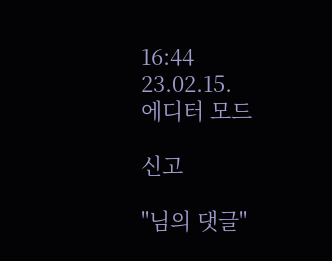16:44
23.02.15.
에디터 모드

신고

"님의 댓글"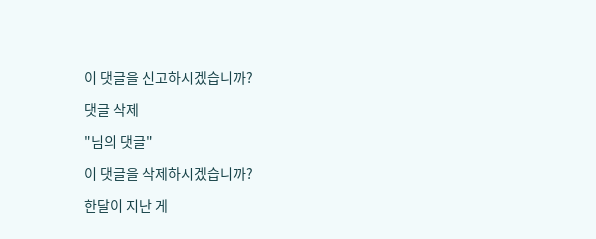이 댓글을 신고하시겠습니까?

댓글 삭제

"님의 댓글"

이 댓글을 삭제하시겠습니까?

한달이 지난 게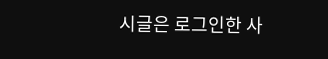시글은 로그인한 사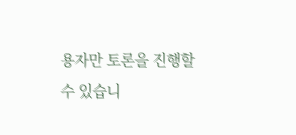용자만 토론을 진행할 수 있습니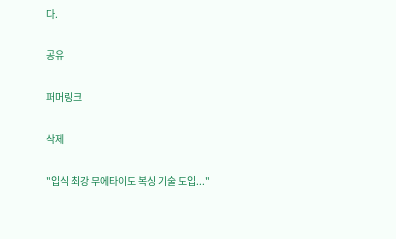다.

공유

퍼머링크

삭제

"입식 최강 무에타이도 복싱 기술 도입..."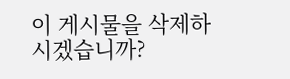이 게시물을 삭제하시겠습니까?